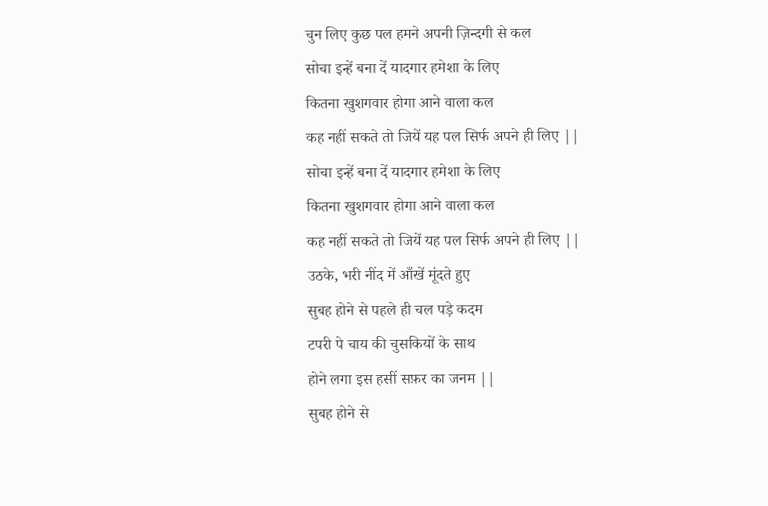चुन लिए कुछ पल हमने अपनी ज़िन्दगी से कल
सोचा इन्हें बना दें यादगार हमेशा के लिए
कितना खुशगवार होगा आने वाला कल
कह नहीं सकते तो जियें यह पल सिर्फ अपने ही लिए ||
सोचा इन्हें बना दें यादगार हमेशा के लिए
कितना खुशगवार होगा आने वाला कल
कह नहीं सकते तो जियें यह पल सिर्फ अपने ही लिए ||
उठके, भरी नींद में आँखें मूंदते हुए
सुबह होने से पहले ही चल पड़े कदम
टपरी पे चाय की चुसकियों के साथ
होने लगा इस हसीं सफ़र का जनम ||
सुबह होने से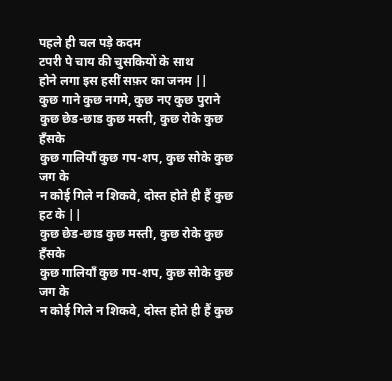पहले ही चल पड़े कदम
टपरी पे चाय की चुसकियों के साथ
होने लगा इस हसीं सफ़र का जनम ||
कुछ गाने कुछ नगमे, कुछ नए कुछ पुराने
कुछ छेड-छाड कुछ मस्ती, कुछ रोके कुछ हँसके
कुछ गालियाँ कुछ गप-शप, कुछ सोके कुछ जग के
न कोई गिले न शिकवे, दोस्त होते ही हैं कुछ हट के ||
कुछ छेड-छाड कुछ मस्ती, कुछ रोके कुछ हँसके
कुछ गालियाँ कुछ गप-शप, कुछ सोके कुछ जग के
न कोई गिले न शिकवे, दोस्त होते ही हैं कुछ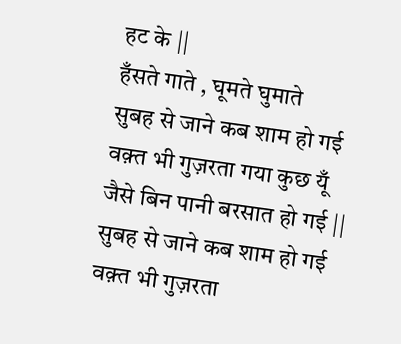हट के ||
हँसते गाते , घूमते घुमाते
सुबह से जाने कब शाम हो गई
वक़्त भी गुज़रता गया कुछ यूँ
जैसे बिन पानी बरसात हो गई ||
सुबह से जाने कब शाम हो गई
वक़्त भी गुज़रता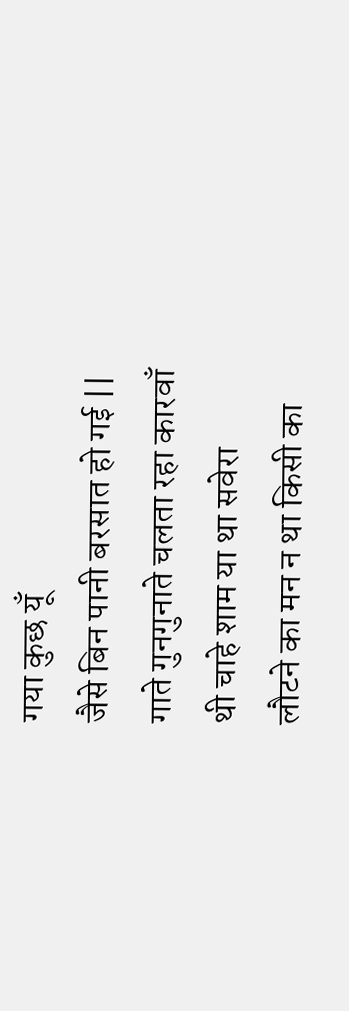गया कुछ यूँ
जैसे बिन पानी बरसात हो गई ||
गाते गुनगुनाते चलता रहा कारवाँ
थी चाहे शाम या था सवेरा
लौटने का मन न था किसी का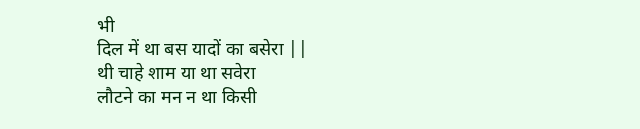भी
दिल में था बस यादों का बसेरा ||
थी चाहे शाम या था सवेरा
लौटने का मन न था किसी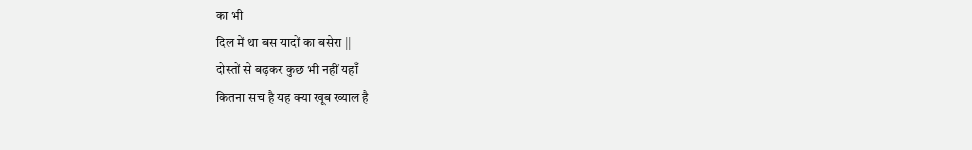का भी
दिल में था बस यादों का बसेरा ||
दोस्तों से बढ़कर कुछ भी नहीं यहाँ
कितना सच है यह क्या खूब ख्याल है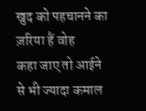खुद को पहचानने का ज़रिया हैं वोह
कहा जाए तो आईने से भी ज्यादा कमाल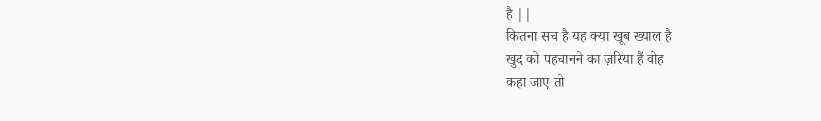है ||
कितना सच है यह क्या खूब ख्याल है
खुद को पहचानने का ज़रिया हैं वोह
कहा जाए तो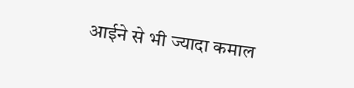आईने से भी ज्यादा कमाल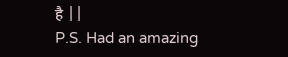है ||
P.S. Had an amazing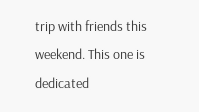trip with friends this weekend. This one is
dedicated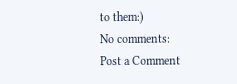to them:)
No comments:
Post a Comment